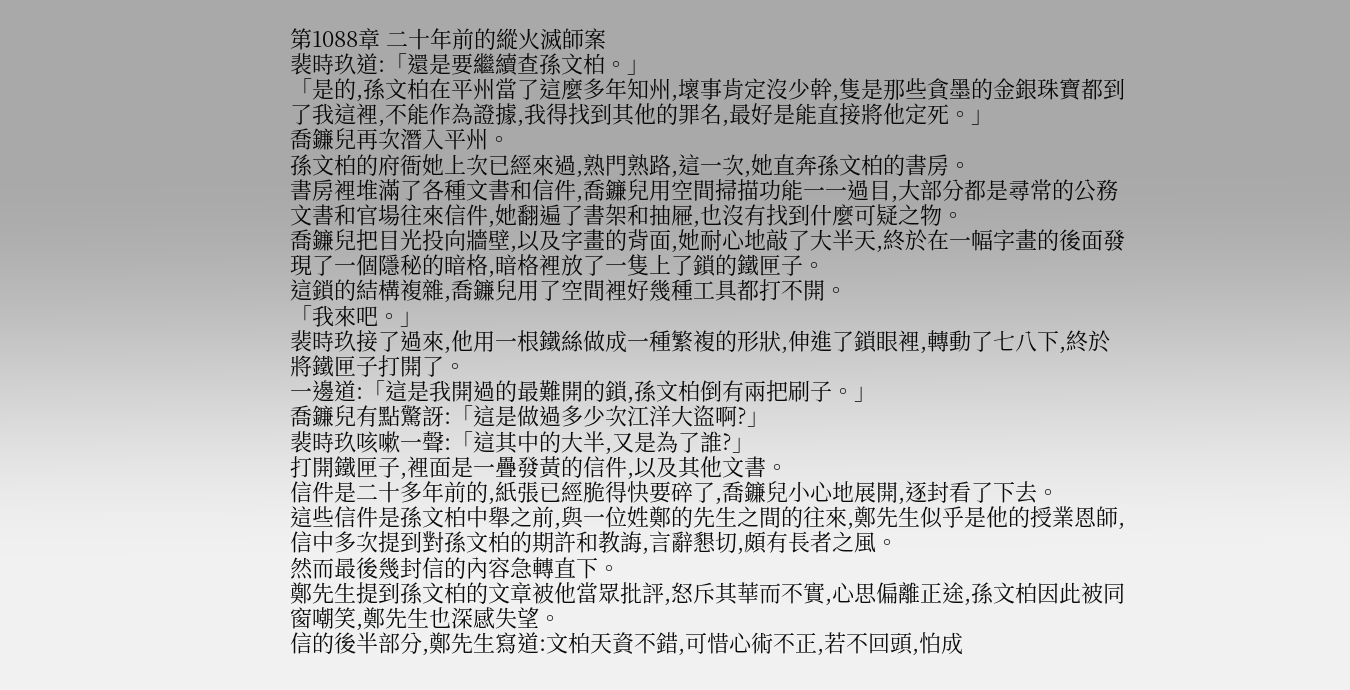第1088章 二十年前的縱火滅師案
裴時玖道:「還是要繼續查孫文柏。」
「是的,孫文柏在平州當了這麼多年知州,壞事肯定沒少幹,隻是那些貪墨的金銀珠寶都到了我這裡,不能作為證據,我得找到其他的罪名,最好是能直接將他定死。」
喬鐮兒再次潛入平州。
孫文柏的府衙她上次已經來過,熟門熟路,這一次,她直奔孫文柏的書房。
書房裡堆滿了各種文書和信件,喬鐮兒用空間掃描功能一一過目,大部分都是尋常的公務文書和官場往來信件,她翻遍了書架和抽屜,也沒有找到什麼可疑之物。
喬鐮兒把目光投向牆壁,以及字畫的背面,她耐心地敲了大半天,終於在一幅字畫的後面發現了一個隱秘的暗格,暗格裡放了一隻上了鎖的鐵匣子。
這鎖的結構複雜,喬鐮兒用了空間裡好幾種工具都打不開。
「我來吧。」
裴時玖接了過來,他用一根鐵絲做成一種繁複的形狀,伸進了鎖眼裡,轉動了七八下,終於將鐵匣子打開了。
一邊道:「這是我開過的最難開的鎖,孫文柏倒有兩把刷子。」
喬鐮兒有點驚訝:「這是做過多少次江洋大盜啊?」
裴時玖咳嗽一聲:「這其中的大半,又是為了誰?」
打開鐵匣子,裡面是一疊發黃的信件,以及其他文書。
信件是二十多年前的,紙張已經脆得快要碎了,喬鐮兒小心地展開,逐封看了下去。
這些信件是孫文柏中舉之前,與一位姓鄭的先生之間的往來,鄭先生似乎是他的授業恩師,信中多次提到對孫文柏的期許和教誨,言辭懇切,頗有長者之風。
然而最後幾封信的內容急轉直下。
鄭先生提到孫文柏的文章被他當眾批評,怒斥其華而不實,心思偏離正途,孫文柏因此被同窗嘲笑,鄭先生也深感失望。
信的後半部分,鄭先生寫道:文柏天資不錯,可惜心術不正,若不回頭,怕成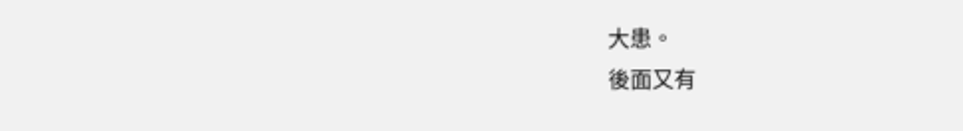大患。
後面又有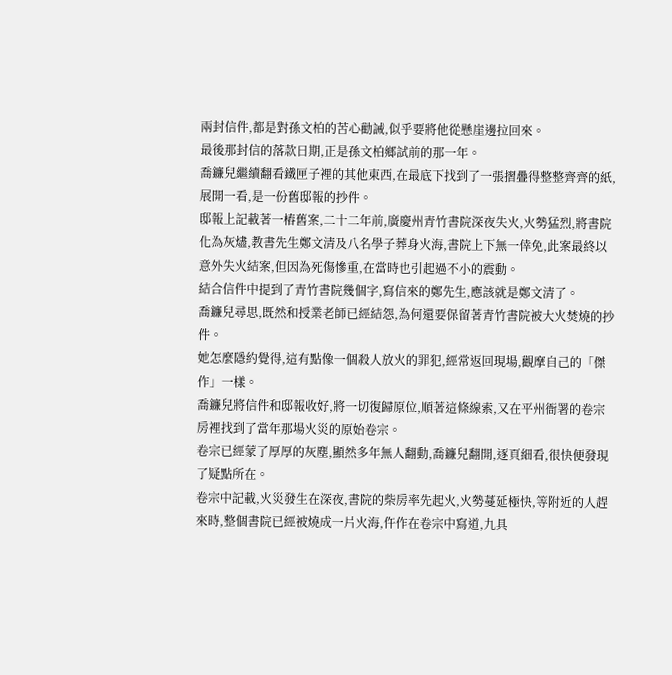兩封信件,都是對孫文柏的苦心勸誡,似乎要將他從懸崖邊拉回來。
最後那封信的落款日期,正是孫文柏鄉試前的那一年。
喬鐮兒繼續翻看鐵匣子裡的其他東西,在最底下找到了一張摺疊得整整齊齊的紙,展開一看,是一份舊邸報的抄件。
邸報上記載著一樁舊案,二十二年前,廣慶州青竹書院深夜失火,火勢猛烈,將書院化為灰燼,教書先生鄭文清及八名學子葬身火海,書院上下無一倖免,此案最終以意外失火結案,但因為死傷慘重,在當時也引起過不小的震動。
結合信件中提到了青竹書院幾個字,寫信來的鄭先生,應該就是鄭文清了。
喬鐮兒尋思,既然和授業老師已經結怨,為何還要保留著青竹書院被大火焚燒的抄件。
她怎麼隱約覺得,這有點像一個殺人放火的罪犯,經常返回現場,觀摩自己的「傑作」一樣。
喬鐮兒將信件和邸報收好,將一切復歸原位,順著這條線索,又在平州衙署的卷宗房裡找到了當年那場火災的原始卷宗。
卷宗已經蒙了厚厚的灰塵,顯然多年無人翻動,喬鐮兒翻開,逐頁細看,很快便發現了疑點所在。
卷宗中記載,火災發生在深夜,書院的柴房率先起火,火勢蔓延極快,等附近的人趕來時,整個書院已經被燒成一片火海,仵作在卷宗中寫道,九具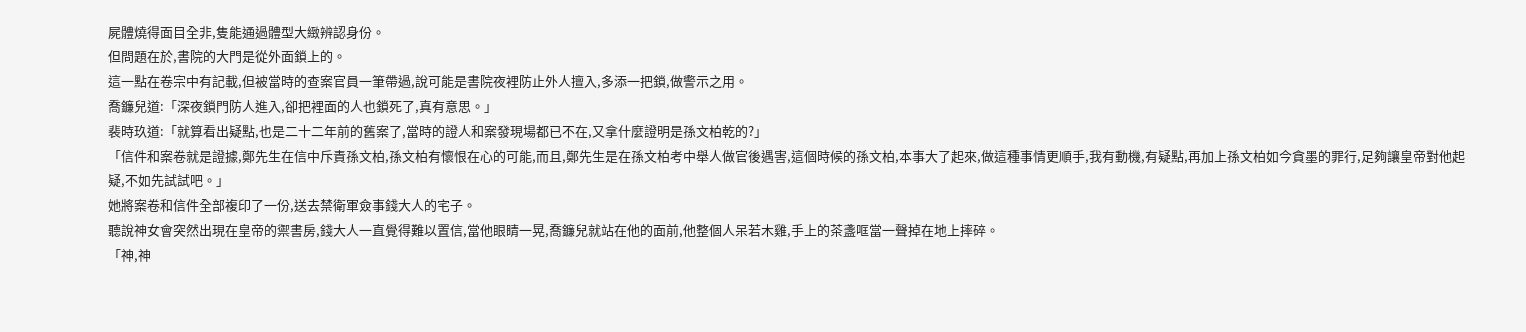屍體燒得面目全非,隻能通過體型大緻辨認身份。
但問題在於,書院的大門是從外面鎖上的。
這一點在卷宗中有記載,但被當時的查案官員一筆帶過,說可能是書院夜裡防止外人擅入,多添一把鎖,做警示之用。
喬鐮兒道:「深夜鎖門防人進入,卻把裡面的人也鎖死了,真有意思。」
裴時玖道:「就算看出疑點,也是二十二年前的舊案了,當時的證人和案發現場都已不在,又拿什麼證明是孫文柏乾的?」
「信件和案卷就是證據,鄭先生在信中斥責孫文柏,孫文柏有懷恨在心的可能,而且,鄭先生是在孫文柏考中舉人做官後遇害,這個時候的孫文柏,本事大了起來,做這種事情更順手,我有動機,有疑點,再加上孫文柏如今貪墨的罪行,足夠讓皇帝對他起疑,不如先試試吧。」
她將案卷和信件全部複印了一份,送去禁衛軍僉事錢大人的宅子。
聽說神女會突然出現在皇帝的禦書房,錢大人一直覺得難以置信,當他眼睛一晃,喬鐮兒就站在他的面前,他整個人呆若木雞,手上的茶盞哐當一聲掉在地上摔碎。
「神,神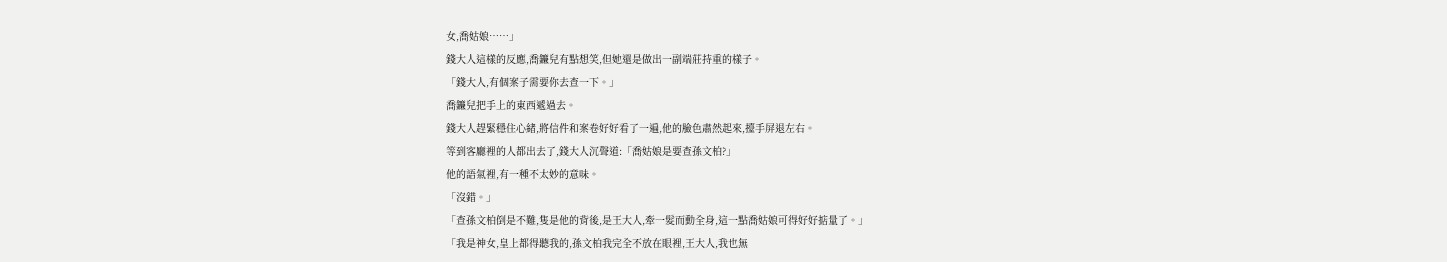女,喬姑娘……」
錢大人這樣的反應,喬鐮兒有點想笑,但她還是做出一副端莊持重的樣子。
「錢大人,有個案子需要你去查一下。」
喬鐮兒把手上的東西遞過去。
錢大人趕緊穩住心緒,將信件和案卷好好看了一遍,他的臉色肅然起來,擡手屏退左右。
等到客廳裡的人都出去了,錢大人沉聲道:「喬姑娘是要查孫文柏?」
他的語氣裡,有一種不太妙的意味。
「沒錯。」
「查孫文柏倒是不難,隻是他的背後,是王大人,牽一髮而動全身,這一點喬姑娘可得好好掂量了。」
「我是神女,皇上都得聽我的,孫文柏我完全不放在眼裡,王大人,我也無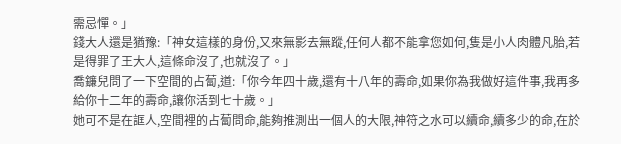需忌憚。」
錢大人還是猶豫:「神女這樣的身份,又來無影去無蹤,任何人都不能拿您如何,隻是小人肉體凡胎,若是得罪了王大人,這條命沒了,也就沒了。」
喬鐮兒問了一下空間的占蔔,道:「你今年四十歲,還有十八年的壽命,如果你為我做好這件事,我再多給你十二年的壽命,讓你活到七十歲。」
她可不是在誆人,空間裡的占蔔問命,能夠推測出一個人的大限,神符之水可以續命,續多少的命,在於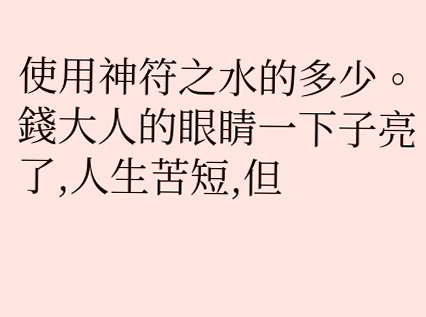使用神符之水的多少。
錢大人的眼睛一下子亮了,人生苦短,但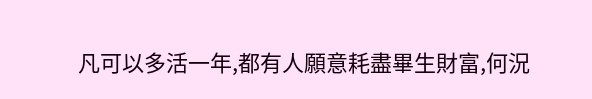凡可以多活一年,都有人願意耗盡畢生財富,何況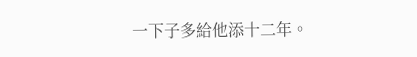一下子多給他添十二年。